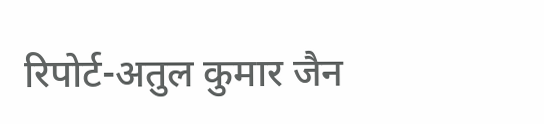रिपोर्ट-अतुल कुमार जैन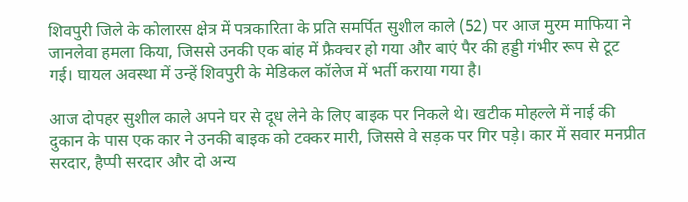शिवपुरी जिले के कोलारस क्षेत्र में पत्रकारिता के प्रति समर्पित सुशील काले (52) पर आज मुरम माफिया ने जानलेवा हमला किया, जिससे उनकी एक बांह में फ्रैक्चर हो गया और बाएं पैर की हड्डी गंभीर रूप से टूट गई। घायल अवस्था में उन्हें शिवपुरी के मेडिकल कॉलेज में भर्ती कराया गया है।

आज दोपहर सुशील काले अपने घर से दूध लेने के लिए बाइक पर निकले थे। खटीक मोहल्ले में नाई की दुकान के पास एक कार ने उनकी बाइक को टक्कर मारी, जिससे वे सड़क पर गिर पड़े। कार में सवार मनप्रीत सरदार, हैप्पी सरदार और दो अन्य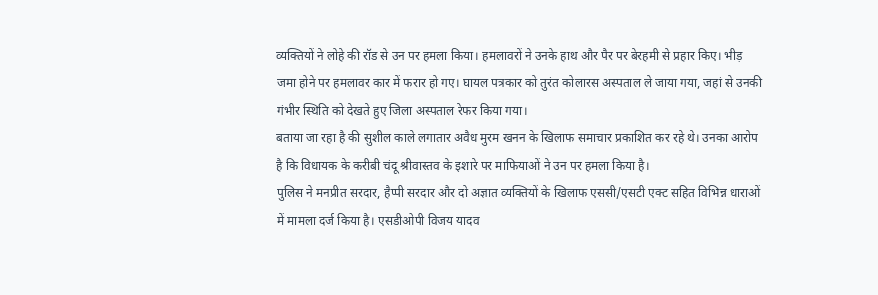व्यक्तियों ने लोहे की रॉड से उन पर हमला किया। हमलावरों ने उनके हाथ और पैर पर बेरहमी से प्रहार किए। भीड़ जमा होने पर हमलावर कार में फरार हो गए। घायल पत्रकार को तुरंत कोलारस अस्पताल ले जाया गया, जहां से उनकी गंभीर स्थिति को देखते हुए जिला अस्पताल रेफर किया गया।
बताया जा रहा है की सुशील काले लगातार अवैध मुरम खनन के खिलाफ समाचार प्रकाशित कर रहे थे। उनका आरोप है कि विधायक के करीबी चंदू श्रीवास्तव के इशारे पर माफियाओं ने उन पर हमला किया है।
पुलिस ने मनप्रीत सरदार, हैप्पी सरदार और दो अज्ञात व्यक्तियों के खिलाफ एससी/एसटी एक्ट सहित विभिन्न धाराओं में मामला दर्ज किया है। एसडीओपी विजय यादव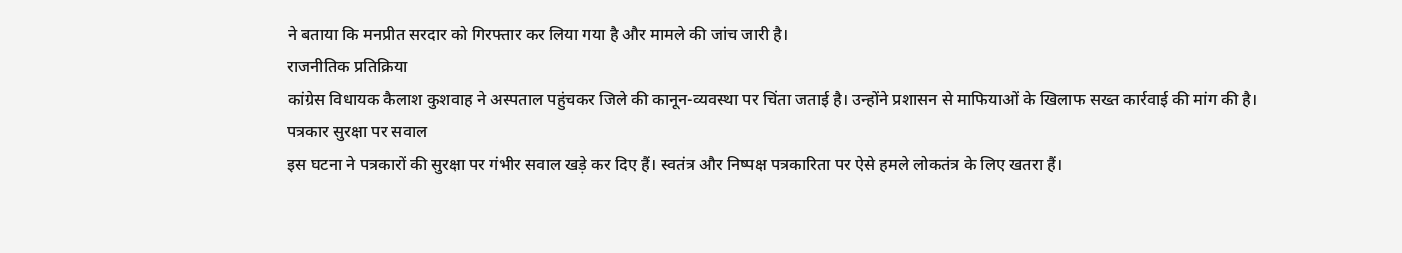ने बताया कि मनप्रीत सरदार को गिरफ्तार कर लिया गया है और मामले की जांच जारी है।
राजनीतिक प्रतिक्रिया
कांग्रेस विधायक कैलाश कुशवाह ने अस्पताल पहुंचकर जिले की कानून-व्यवस्था पर चिंता जताई है। उन्होंने प्रशासन से माफियाओं के खिलाफ सख्त कार्रवाई की मांग की है।
पत्रकार सुरक्षा पर सवाल
इस घटना ने पत्रकारों की सुरक्षा पर गंभीर सवाल खड़े कर दिए हैं। स्वतंत्र और निष्पक्ष पत्रकारिता पर ऐसे हमले लोकतंत्र के लिए खतरा हैं।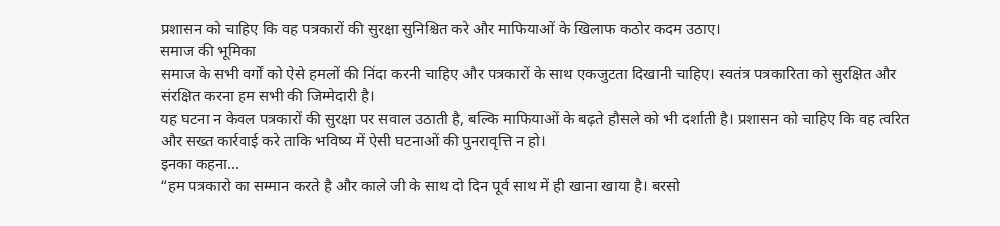प्रशासन को चाहिए कि वह पत्रकारों की सुरक्षा सुनिश्चित करे और माफियाओं के खिलाफ कठोर कदम उठाए।
समाज की भूमिका
समाज के सभी वर्गों को ऐसे हमलों की निंदा करनी चाहिए और पत्रकारों के साथ एकजुटता दिखानी चाहिए। स्वतंत्र पत्रकारिता को सुरक्षित और संरक्षित करना हम सभी की जिम्मेदारी है।
यह घटना न केवल पत्रकारों की सुरक्षा पर सवाल उठाती है, बल्कि माफियाओं के बढ़ते हौसले को भी दर्शाती है। प्रशासन को चाहिए कि वह त्वरित और सख्त कार्रवाई करे ताकि भविष्य में ऐसी घटनाओं की पुनरावृत्ति न हो।
इनका कहना…
“हम पत्रकारो का सम्मान करते है और काले जी के साथ दो दिन पूर्व साथ में ही खाना खाया है। बरसो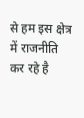से हम इस क्षेत्र में राजनीति कर रहे है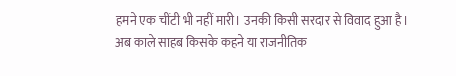हमने एक चींटी भी नहीं मारी। उनकी किसी सरदार से विवाद हुआ है। अब काले साहब किसके कहने या राजनीतिक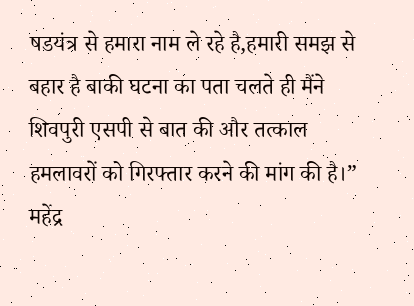षडयंत्र से हमारा नाम ले रहे है,हमारी समझ से बहार है बाकी घटना का पता चलते ही मैंने शिवपुरी एसपी से बात की और तत्काल हमलावरों को गिरफ्तार करने की मांग की है।”
महेंद्र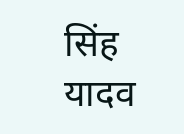सिंह यादव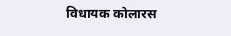विधायक कोलारस